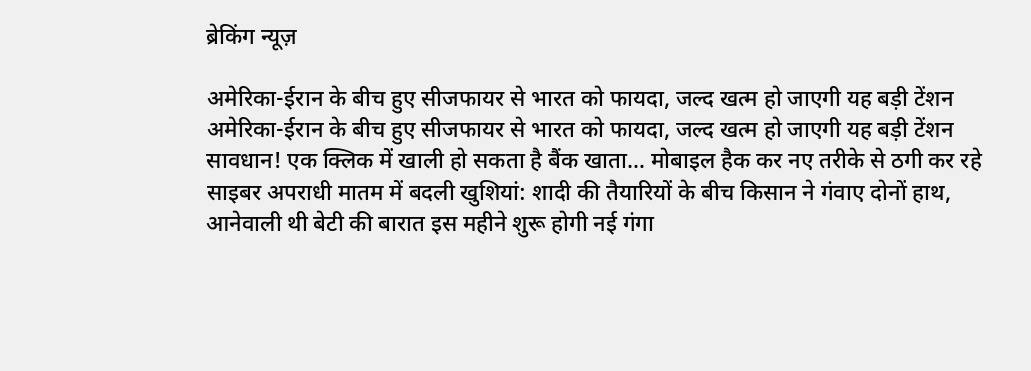ब्रेकिंग न्यूज़

अमेरिका-ईरान के बीच हुए सीजफायर से भारत को फायदा, जल्द खत्म हो जाएगी यह बड़ी टेंशन अमेरिका-ईरान के बीच हुए सीजफायर से भारत को फायदा, जल्द खत्म हो जाएगी यह बड़ी टेंशन सावधान! एक क्लिक में खाली हो सकता है बैंक खाता… मोबाइल हैक कर नए तरीके से ठगी कर रहे साइबर अपराधी मातम में बदली खुशियां: शादी की तैयारियों के बीच किसान ने गंवाए दोनों हाथ, आनेवाली थी बेटी की बारात इस महीने शुरू होगी नई गंगा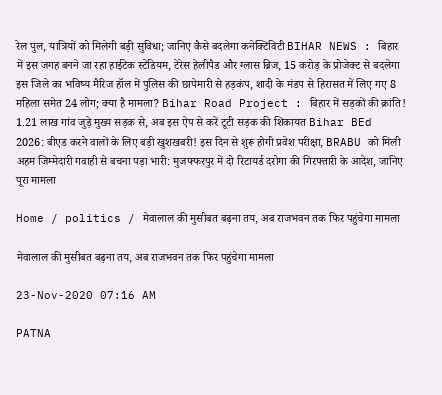रेल पुल, यात्रियों को मिलेगी बड़ी सुविधा; जानिए कैसे बदलेगा कनेक्टिविटी BIHAR NEWS : बिहार में इस जगह बनने जा रहा हाईटेक स्टेडियम, टेरेस हेलीपैड और ग्लास ब्रिज, 15 करोड़ के प्रोजेक्ट से बदलेगा इस जिले का भविष्य मैरिज हॉल में पुलिस की छापेमारी से हड़कंप, शादी के मंडप से हिरासत में लिए गए 8 महिला समेत 24 लोग; क्या है मामला? Bihar Road Project : बिहार में सड़कों की क्रांति! 1.21 लाख गांव जुड़े मुख्य सड़क से, अब इस ऐप से करें टूटी सड़क की शिकायत Bihar BEd 2026: बीएड करने वालों के लिए बड़ी खुशखबरी! इस दिन से शुरू होगी प्रवेश परीक्षा, BRABU को मिली अहम जिम्मेदारी गवाही से बचना पड़ा भारी: मुजफ्फरपुर में दो रिटायर्ड दरोगा की गिरफ्तारी के आदेश, जानिए पूरा मामला

Home / politics / मेवालाल की मुसीबत बढ़ना तय, अब राजभवन तक फिर पहुंचेगा मामला

मेवालाल की मुसीबत बढ़ना तय, अब राजभवन तक फिर पहुंचेगा मामला

23-Nov-2020 07:16 AM

PATNA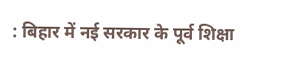: बिहार में नई सरकार के पूर्व शिक्षा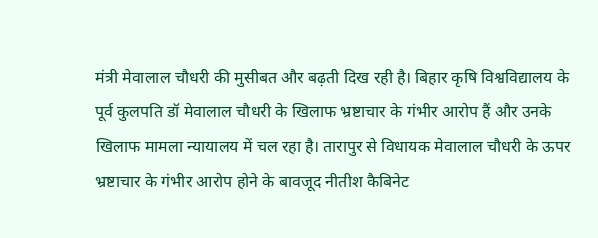मंत्री मेवालाल चौधरी की मुसीबत और बढ़ती दिख रही है। बिहार कृषि विश्वविद्यालय के पूर्व कुलपति डॉ मेवालाल चौधरी के खिलाफ भ्रष्टाचार के गंभीर आरोप हैं और उनके खिलाफ मामला न्यायालय में चल रहा है। तारापुर से विधायक मेवालाल चौधरी के ऊपर भ्रष्टाचार के गंभीर आरोप होने के बावजूद नीतीश कैबिनेट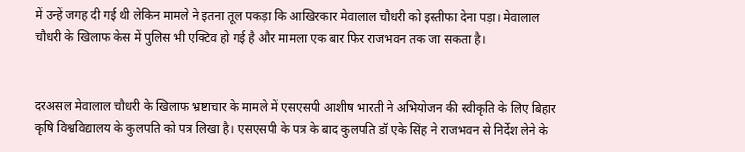में उन्हें जगह दी गई थी लेकिन मामले ने इतना तूल पकड़ा कि आखिरकार मेवालाल चौधरी को इस्तीफा देना पड़ा। मेवालाल चौधरी के खिलाफ केस में पुलिस भी एक्टिव हो गई है और मामला एक बार फिर राजभवन तक जा सकता है।


दरअसल मेवालाल चौधरी के खिलाफ भ्रष्टाचार के मामले में एसएसपी आशीष भारती ने अभियोजन की स्वीकृति के लिए बिहार कृषि विश्वविद्यालय के कुलपति को पत्र लिखा है। एसएसपी के पत्र के बाद कुलपति डॉ एके सिंह ने राजभवन से निर्देश लेने के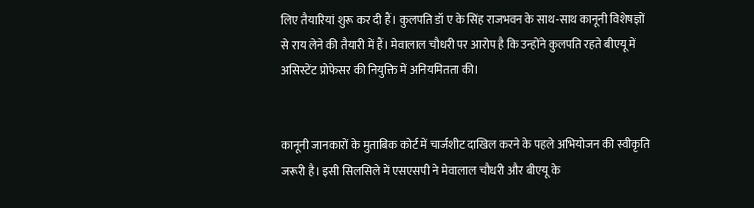लिए तैयारियां शुरू कर दी हैं। कुलपति डॉ ए के सिंह राजभवन के साथ-साथ कानूनी विशेषज्ञों से राय लेने की तैयारी में हैं। मेवालाल चौधरी पर आरोप है कि उन्होंने कुलपति रहते बीएयू में असिस्टेंट प्रोफेसर की नियुक्ति में अनियमितता की।


कानूनी जानकारों के मुताबिक कोर्ट में चार्जशीट दाखिल करने के पहले अभियोजन की स्वीकृति जरूरी है। इसी सिलसिले में एसएसपी ने मेवालाल चौधरी और बीएयू के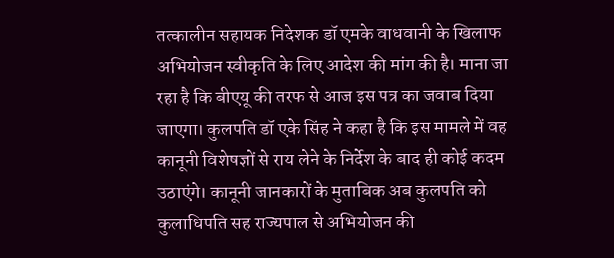तत्कालीन सहायक निदेशक डॉ एमके वाधवानी के खिलाफ अभियोजन स्वीकृति के लिए आदेश की मांग की है। माना जा रहा है कि बीएयू की तरफ से आज इस पत्र का जवाब दिया जाएगा। कुलपति डॉ एके सिंह ने कहा है कि इस मामले में वह कानूनी विशेषज्ञों से राय लेने के निर्देश के बाद ही कोई कदम उठाएंगे। कानूनी जानकारों के मुताबिक अब कुलपति को कुलाधिपति सह राज्यपाल से अभियोजन की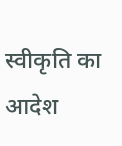स्वीकृति का आदेश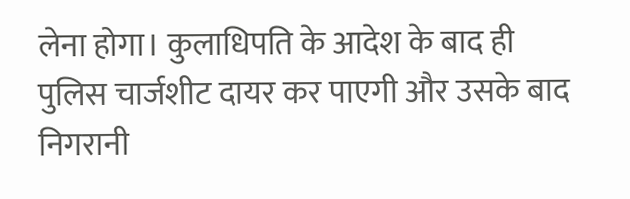लेना होगा। कुलाधिपति के आदेश के बाद ही पुलिस चार्जशीट दायर कर पाएगी और उसके बाद निगरानी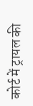कोर्ट में ट्रायल की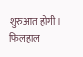शुरुआत होगी। फिलहाल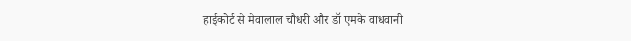हाईकोर्ट से मेवालाल चौधरी और डॉ एमके वाधवानी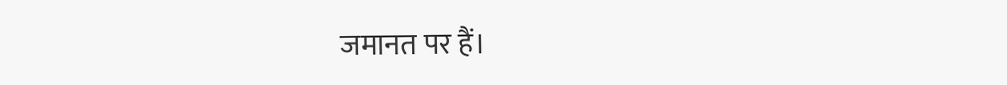जमानत पर हैं।